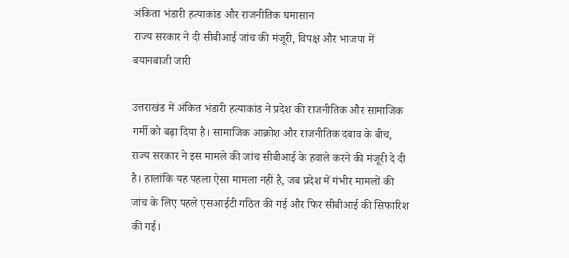अंकिता भंडारी हत्याकांड और राजनीतिक घमासान
राज्य सरकार ने दी सीबीआई जांच की मंजूरी, विपक्ष और भाजपा में बयानबाजी जारी

उत्तराखंड में अंकित भंडारी हत्याकांड ने प्रदेश की राजनीतिक और सामाजिक गर्मी को बढ़ा दिया है। सामाजिक आक्रोश और राजनीतिक दबाव के बीच, राज्य सरकार ने इस मामले की जांच सीबीआई के हवाले करने की मंजूरी दे दी है। हालांकि यह पहला ऐसा मामला नहीं है, जब प्रदेश में गंभीर मामलों की जांच के लिए पहले एसआईटी गठित की गई और फिर सीबीआई की सिफारिश की गई।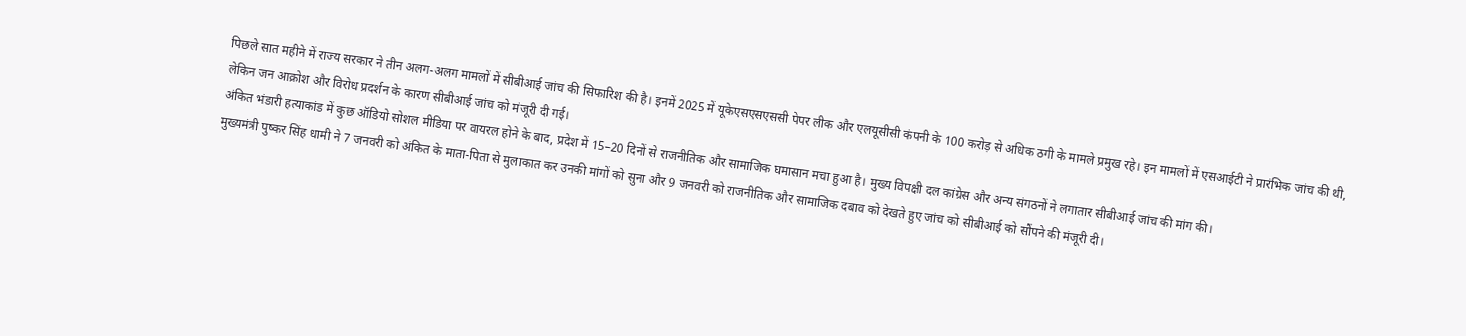पिछले सात महीने में राज्य सरकार ने तीन अलग-अलग मामलों में सीबीआई जांच की सिफारिश की है। इनमें 2025 में यूकेएसएसएससी पेपर लीक और एलयूसीसी कंपनी के 100 करोड़ से अधिक ठगी के मामले प्रमुख रहे। इन मामलों में एसआईटी ने प्रारंभिक जांच की थी, लेकिन जन आक्रोश और विरोध प्रदर्शन के कारण सीबीआई जांच को मंजूरी दी गई।
अंकित भंडारी हत्याकांड में कुछ ऑडियो सोशल मीडिया पर वायरल होने के बाद, प्रदेश में 15–20 दिनों से राजनीतिक और सामाजिक घमासान मचा हुआ है। मुख्य विपक्षी दल कांग्रेस और अन्य संगठनों ने लगातार सीबीआई जांच की मांग की।
मुख्यमंत्री पुष्कर सिंह धामी ने 7 जनवरी को अंकित के माता-पिता से मुलाकात कर उनकी मांगों को सुना और 9 जनवरी को राजनीतिक और सामाजिक दबाव को देखते हुए जांच को सीबीआई को सौंपने की मंजूरी दी।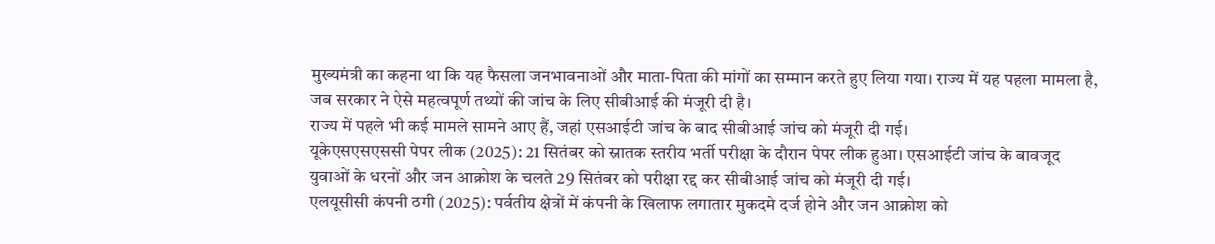मुख्यमंत्री का कहना था कि यह फैसला जनभावनाओं और माता-पिता की मांगों का सम्मान करते हुए लिया गया। राज्य में यह पहला मामला है, जब सरकार ने ऐसे महत्वपूर्ण तथ्यों की जांच के लिए सीबीआई की मंजूरी दी है।
राज्य में पहले भी कई मामले सामने आए हैं, जहां एसआईटी जांच के बाद सीबीआई जांच को मंजूरी दी गई।
यूकेएसएसएससी पेपर लीक (2025): 21 सितंबर को स्नातक स्तरीय भर्ती परीक्षा के दौरान पेपर लीक हुआ। एसआईटी जांच के बावजूद युवाओं के धरनों और जन आक्रोश के चलते 29 सितंबर को परीक्षा रद्द कर सीबीआई जांच को मंजूरी दी गई।
एलयूसीसी कंपनी ठगी (2025): पर्वतीय क्षेत्रों में कंपनी के खिलाफ लगातार मुकदमे दर्ज होने और जन आक्रोश को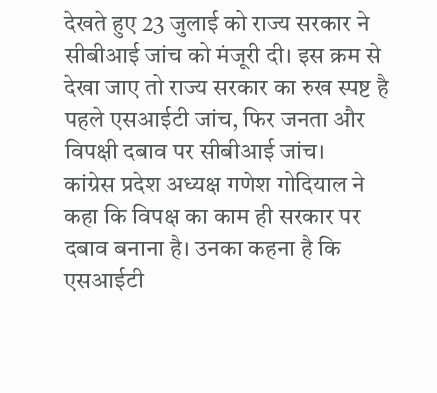देखते हुए 23 जुलाई को राज्य सरकार ने सीबीआई जांच को मंजूरी दी। इस क्रम से देखा जाए तो राज्य सरकार का रुख स्पष्ट है पहले एसआईटी जांच, फिर जनता और विपक्षी दबाव पर सीबीआई जांच।
कांग्रेस प्रदेश अध्यक्ष गणेश गोदियाल ने कहा कि विपक्ष का काम ही सरकार पर दबाव बनाना है। उनका कहना है कि एसआईटी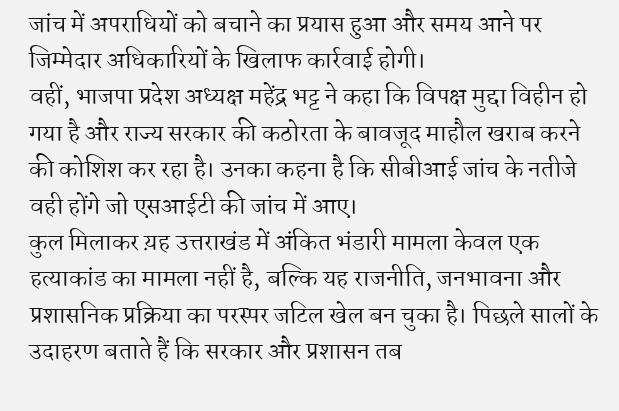जांच में अपराधियों को बचाने का प्रयास हुआ और समय आने पर जिम्मेदार अधिकारियों के खिलाफ कार्रवाई होगी।
वहीं, भाजपा प्रदेश अध्यक्ष महेंद्र भट्ट ने कहा कि विपक्ष मुद्दा विहीन हो गया है और राज्य सरकार की कठोरता के बावजूद माहौल खराब करने की कोशिश कर रहा है। उनका कहना है कि सीबीआई जांच के नतीजे वही होंगे जो एसआईटी की जांच में आए।
कुल मिलाकर य़ह उत्तराखंड में अंकित भंडारी मामला केवल एक हत्याकांड का मामला नहीं है, बल्कि यह राजनीति, जनभावना और प्रशासनिक प्रक्रिया का परस्पर जटिल खेल बन चुका है। पिछले सालों के उदाहरण बताते हैं कि सरकार और प्रशासन तब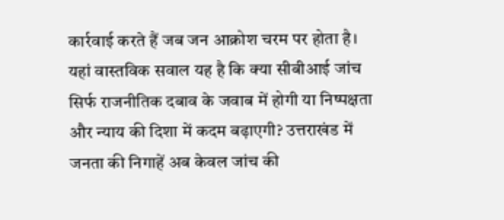कार्रवाई करते हैं जब जन आक्रोश चरम पर होता है।
यहां वास्तविक सवाल यह है कि क्या सीबीआई जांच सिर्फ राजनीतिक दबाव के जवाब में होगी या निष्पक्षता और न्याय की दिशा में कदम बढ़ाएगी? उत्तराखंड में जनता की निगाहें अब केवल जांच की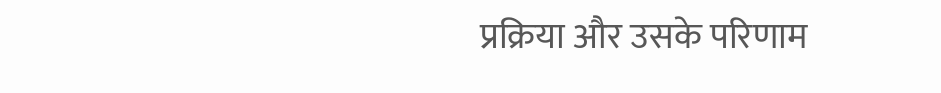प्रक्रिया और उसके परिणाम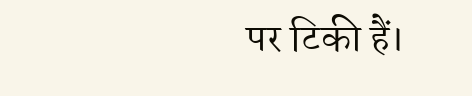पर टिकी हैं।